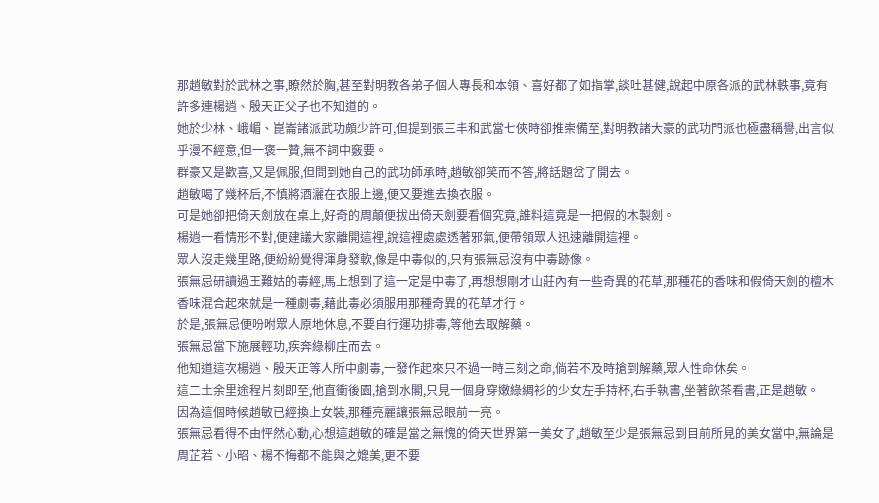那趙敏對於武林之事,瞭然於胸,甚至對明教各弟子個人專長和本領、喜好都了如指掌,談吐甚健,說起中原各派的武林軼事,竟有許多連楊逍、殷天正父子也不知道的。
她於少林、峨嵋、崑崙諸派武功頗少許可,但提到張三丰和武當七俠時卻推崇備至,對明教諸大豪的武功門派也極盡稱譽,出言似乎漫不經意,但一褒一贊,無不詞中竅要。
群豪又是歡喜,又是佩服,但問到她自己的武功師承時,趙敏卻笑而不答,將話題岔了開去。
趙敏喝了幾杯后,不慎將酒灑在衣服上邊,便又要進去換衣服。
可是她卻把倚天劍放在桌上,好奇的周顛便拔出倚天劍要看個究竟,誰料這竟是一把假的木製劍。
楊逍一看情形不對,便建議大家離開這裡,說這裡處處透著邪氣,便帶領眾人迅速離開這裡。
眾人沒走幾里路,便紛紛覺得渾身發軟,像是中毒似的,只有張無忌沒有中毒跡像。
張無忌研讀過王難姑的毒經,馬上想到了這一定是中毒了,再想想剛才山莊內有一些奇異的花草,那種花的香味和假倚天劍的檀木香味混合起來就是一種劇毒,藉此毒必須服用那種奇異的花草才行。
於是,張無忌便吩咐眾人原地休息,不要自行運功排毒,等他去取解藥。
張無忌當下施展輕功,疾奔綠柳庄而去。
他知道這次楊逍、殷天正等人所中劇毒,一發作起來只不過一時三刻之命,倘若不及時搶到解藥,眾人性命休矣。
這二土余里途程片刻即至,他直衝後園,搶到水閣,只見一個身穿嫩綠綢衫的少女左手持杯,右手執書,坐著飲茶看書,正是趙敏。
因為這個時候趙敏已經換上女裝,那種亮麗讓張無忌眼前一亮。
張無忌看得不由怦然心動,心想這趙敏的確是當之無愧的倚天世界第一美女了,趙敏至少是張無忌到目前所見的美女當中,無論是周芷若、小昭、楊不悔都不能與之媲美,更不要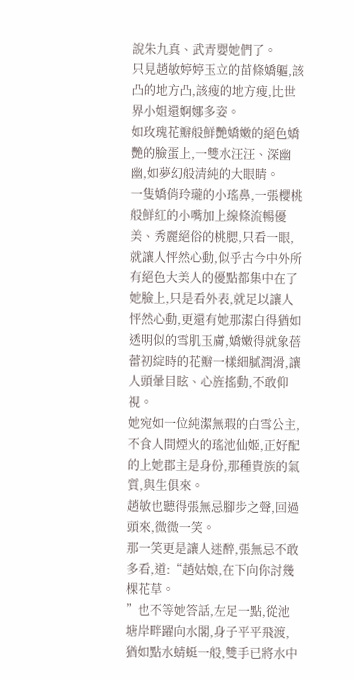說朱九真、武青嬰她們了。
只見趙敏婷婷玉立的苗條嬌軀,該凸的地方凸,該瘦的地方瘦,比世界小姐還婀娜多姿。
如玫瑰花瓣般鮮艷嬌嫩的絕色嬌艷的臉蛋上,一雙水汪汪、深幽幽,如夢幻般清純的大眼睛。
一隻嬌俏玲瓏的小瑤鼻,一張櫻桃般鮮紅的小嘴加上線條流暢優美、秀麗絕俗的桃腮,只看一眼,就讓人怦然心動,似乎古今中外所有絕色大美人的優點都集中在了她臉上,只是看外表,就足以讓人怦然心動,更還有她那潔白得猶如透明似的雪肌玉膚,嬌嫩得就象蓓蕾初綻時的花瓣一樣細膩潤滑,讓人頭暈目眩、心旌搖動,不敢仰視。
她宛如一位純潔無瑕的白雪公主,不食人間煙火的瑤池仙姬,正好配的上她郡主是身份,那種貴族的氣質,與生俱來。
趙敏也聽得張無忌腳步之聲,回過頭來,微微一笑。
那一笑更是讓人迷醉,張無忌不敢多看,道:“趙姑娘,在下向你討幾棵花草。
”也不等她答話,左足一點,從池塘岸畔躍向水閣,身子平平飛渡,猶如點水蜻蜓一般,雙手已將水中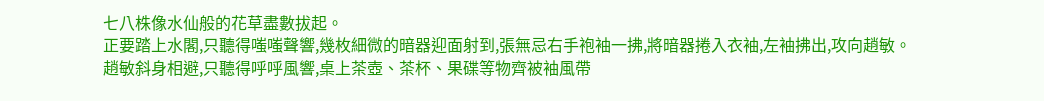七八株像水仙般的花草盡數拔起。
正要踏上水閣,只聽得嗤嗤聲響,幾枚細微的暗器迎面射到,張無忌右手袍袖一拂,將暗器捲入衣袖,左袖拂出,攻向趙敏。
趙敏斜身相避,只聽得呼呼風響,桌上茶壺、茶杯、果碟等物齊被袖風帶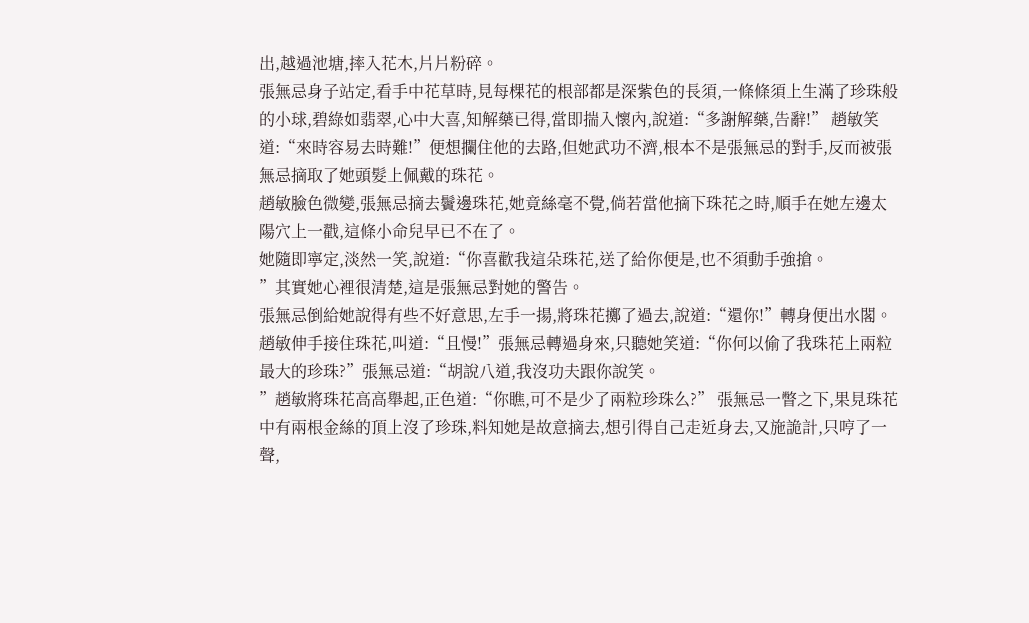出,越過池塘,摔入花木,片片粉碎。
張無忌身子站定,看手中花草時,見每棵花的根部都是深紫色的長須,一條條須上生滿了珍珠般的小球,碧綠如翡翠,心中大喜,知解藥已得,當即揣入懷內,說道:“多謝解藥,告辭!” 趙敏笑道:“來時容易去時難!”便想攔住他的去路,但她武功不濟,根本不是張無忌的對手,反而被張無忌摘取了她頭髮上佩戴的珠花。
趙敏臉色微變,張無忌摘去鬢邊珠花,她竟絲毫不覺,倘若當他摘下珠花之時,順手在她左邊太陽穴上一戳,這條小命兒早已不在了。
她隨即寧定,淡然一笑,說道:“你喜歡我這朵珠花,送了給你便是,也不須動手強搶。
”其實她心裡很清楚,這是張無忌對她的警告。
張無忌倒給她說得有些不好意思,左手一揚,將珠花擲了過去,說道:“還你!”轉身便出水閣。
趙敏伸手接住珠花,叫道:“且慢!”張無忌轉過身來,只聽她笑道:“你何以偷了我珠花上兩粒最大的珍珠?”張無忌道:“胡說八道,我沒功夫跟你說笑。
”趙敏將珠花高高舉起,正色道:“你瞧,可不是少了兩粒珍珠么?” 張無忌一瞥之下,果見珠花中有兩根金絲的頂上沒了珍珠,料知她是故意摘去,想引得自己走近身去,又施詭計,只哼了一聲,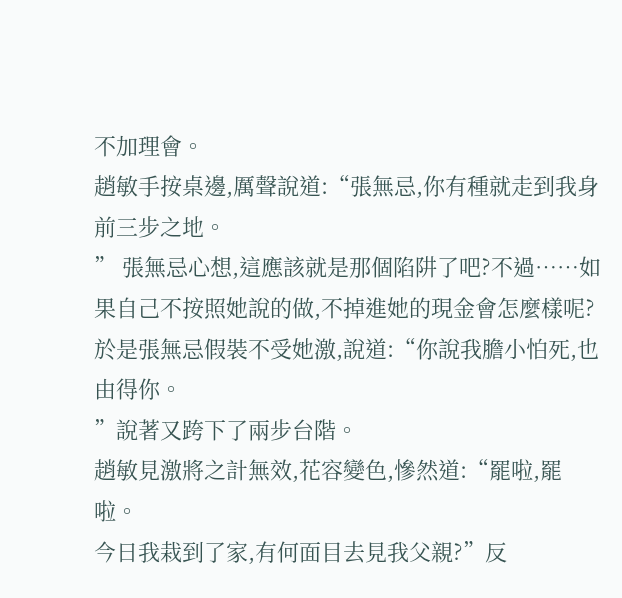不加理會。
趙敏手按桌邊,厲聲說道:“張無忌,你有種就走到我身前三步之地。
” 張無忌心想,這應該就是那個陷阱了吧?不過……如果自己不按照她說的做,不掉進她的現金會怎麼樣呢?於是張無忌假裝不受她激,說道:“你說我膽小怕死,也由得你。
”說著又跨下了兩步台階。
趙敏見激將之計無效,花容變色,慘然道:“罷啦,罷啦。
今日我栽到了家,有何面目去見我父親?”反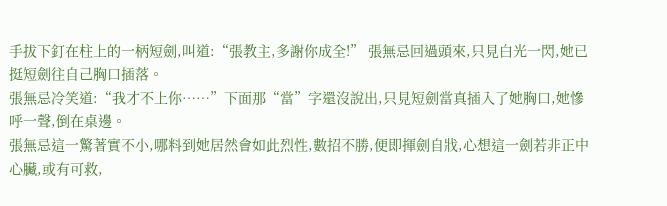手拔下釘在柱上的一柄短劍,叫道:“張教主,多謝你成全!” 張無忌回過頭來,只見白光一閃,她已挺短劍往自己胸口插落。
張無忌冷笑道:“我才不上你……”下面那“當”字還沒說出,只見短劍當真插入了她胸口,她慘呼一聲,倒在桌邊。
張無忌這一驚著實不小,哪料到她居然會如此烈性,數招不勝,便即揮劍自戕,心想這一劍若非正中心臟,或有可救,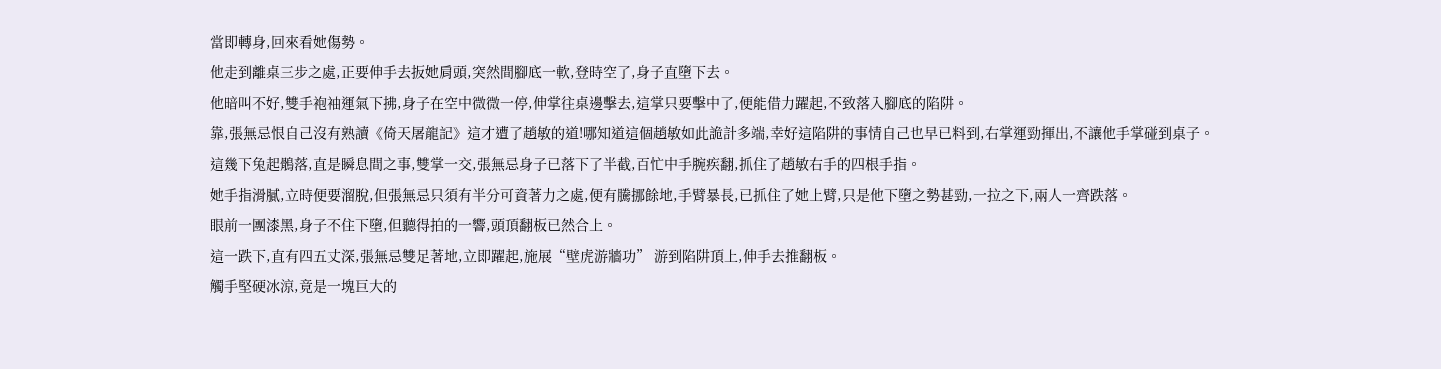當即轉身,回來看她傷勢。
他走到離桌三步之處,正要伸手去扳她肩頭,突然間腳底一軟,登時空了,身子直墮下去。
他暗叫不好,雙手袍袖運氣下拂,身子在空中微微一停,伸掌往桌邊擊去,這掌只要擊中了,便能借力躍起,不致落入腳底的陷阱。
靠,張無忌恨自己沒有熟讀《倚天屠龍記》這才遭了趙敏的道!哪知道這個趙敏如此詭計多端,幸好這陷阱的事情自己也早已料到,右掌運勁揮出,不讓他手掌碰到桌子。
這幾下兔起鶻落,直是瞬息間之事,雙掌一交,張無忌身子已落下了半截,百忙中手腕疾翻,抓住了趙敏右手的四根手指。
她手指滑膩,立時便要溜脫,但張無忌只須有半分可資著力之處,便有騰挪餘地,手臂暴長,已抓住了她上臂,只是他下墮之勢甚勁,一拉之下,兩人一齊跌落。
眼前一團漆黑,身子不住下墮,但聽得拍的一響,頭頂翻板已然合上。
這一跌下,直有四五丈深,張無忌雙足著地,立即躍起,施展“壁虎游牆功” 游到陷阱頂上,伸手去推翻板。
觸手堅硬冰涼,竟是一塊巨大的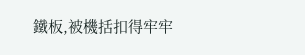鐵板,被機括扣得牢牢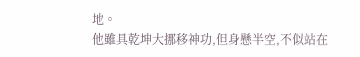地。
他雖具乾坤大挪移神功,但身懸半空,不似站在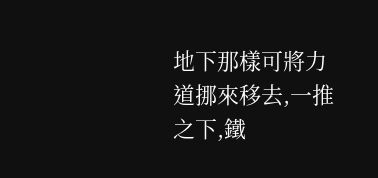地下那樣可將力道挪來移去,一推之下,鐵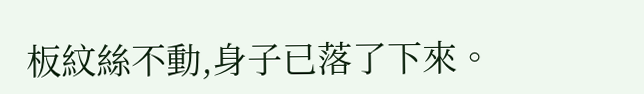板紋絲不動,身子已落了下來。